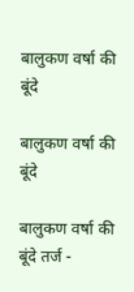बालुकण वर्षा की बूंदे

बालुकण वर्षा की बूंदे

बालुकण वर्षा की बूंदे तर्ज -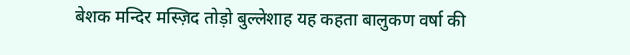बेशक मन्दिर मस्ज़िद तोड़ो बुल्लेशाह यह कहता बालुकण वर्षा की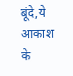बूंदे,ये आकाश के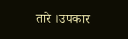तारे ।उपकार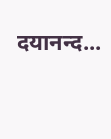दयानन्द...